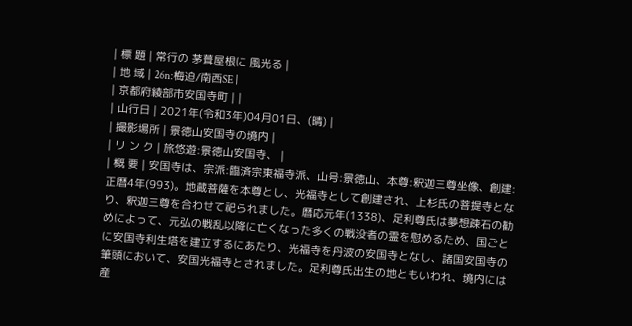| 標 題 | 常行の 茅葺屋根に 風光る |
| 地 域 | 26n:梅迫/南西SE |
| 京都府綾部市安国寺町 | |
| 山行日 | 2021年(令和3年)04月01日、(晴) |
| 撮影場所 | 景徳山安国寺の境内 |
| リ ン ク | 旅悠遊:景徳山安国寺、 |
| 概 要 | 安国寺は、宗派:臨済宗東福寺派、山号:景徳山、本尊:釈迦三尊坐像、創建:正暦4年(993)。地蔵菩薩を本尊とし、光福寺として創建され、上杉氏の菩提寺となり、釈迦三尊を合わせて祀られました。暦応元年(1338)、足利尊氏は夢想疎石の勧めによって、元弘の戦乱以降に亡くなった多くの戦没者の霊を慰めるため、国ごとに安国寺利生塔を建立するにあたり、光福寺を丹波の安国寺となし、諸国安国寺の筆頭において、安国光福寺とされました。足利尊氏出生の地ともいわれ、境内には産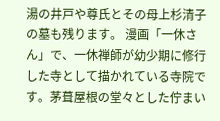湯の井戸や尊氏とその母上杉清子の墓も残ります。 漫画「一休さん」で、一休禅師が幼少期に修行した寺として描かれている寺院です。茅葺屋根の堂々とした佇まい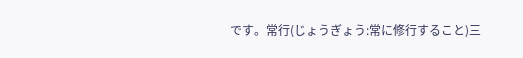です。常行(じょうぎょう:常に修行すること)三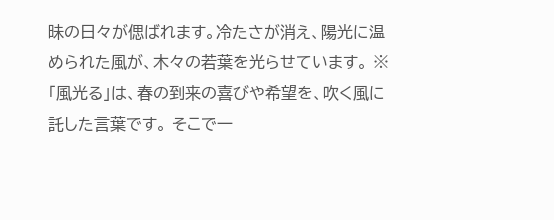昧の日々が偲ばれます。冷たさが消え、陽光に温められた風が、木々の若葉を光らせています。 ※「風光る」は、春の到来の喜びや希望を、吹く風に託した言葉です。 そこで一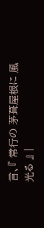言、『 常行の 茅葺屋根に 風光る 』 |